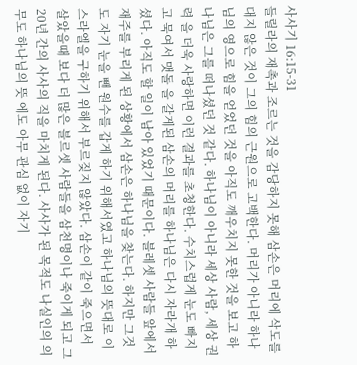사사기 16:15-31
들릴라의 재촉과 조르는 것을 감당하지 못해 삼손은 머리에 삭도를 대지 않은 것이 그의 힘의 근원으로 고백한다. 머리가 아니라 하나님의 영으로 힘을 얻었던 것을 아직도 깨우치지 못한 것을 보고 하나님은 그를 떠나셨던 것 같다. 하나님이 아니라 세상 사람, 세상 권력 을 더욱 사랑하면 이런 결과를 초청한다. 수치스럽게 눈도 빠지고 묵여서 맷돌 을 갈게된 삼손의 머리를 하나님은 다시 자라개 하셨다. 아직도 할 일이 남아 있었기 때문이다. 블레셋 사람들 앞에서 재주를 부리게 된 상황에서 삼손은 하나님을 찾는다. 하지만 그것도 자기 눈을 뺀 원수를 갑게 하기 위해서였고 하나님의 뜻대로 이스라엘을 구하기 위해서 부르짖지 않았다. 삼손이 같이 죽으면서 살았을때 보다 더 많은 블르셋 사람들을 삼천명이나 죽이게 되고 그 20년 간의 사사의 직을 마치게 된다. 사사가 된 목적도 나실인의 의무도 하나님의 뜻 에도 아무 관심 없이 자기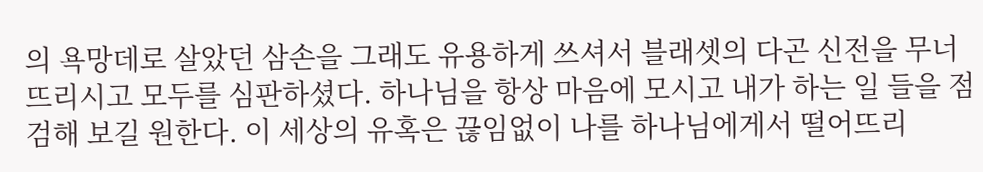의 욕망데로 살았던 삼손을 그래도 유용하게 쓰셔서 블래셋의 다곤 신전을 무너뜨리시고 모두를 심판하셨다. 하나님을 항상 마음에 모시고 내가 하는 일 들을 점검해 보길 원한다. 이 세상의 유혹은 끊임없이 나를 하나님에게서 떨어뜨리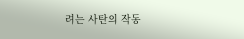려는 사탄의 작동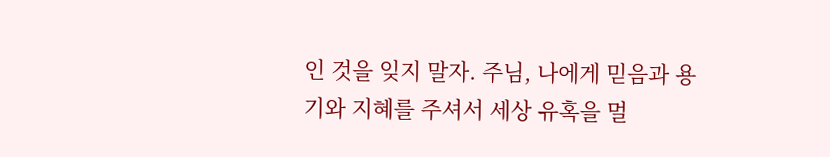인 것을 잊지 말자. 주님, 나에게 믿음과 용기와 지혜를 주셔서 세상 유혹을 멀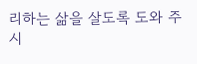리하는 삶을 살도록 도와 주시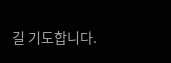길 기도합니다.